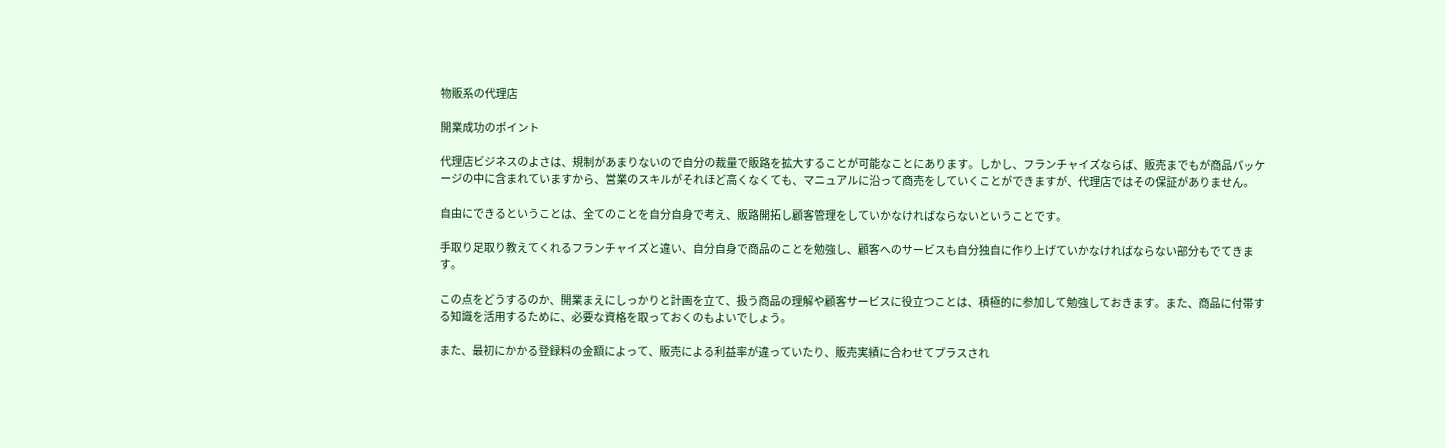物販系の代理店

開業成功のポイント

代理店ビジネスのよさは、規制があまりないので自分の裁量で販路を拡大することが可能なことにあります。しかし、フランチャイズならば、販売までもが商品パッケージの中に含まれていますから、営業のスキルがそれほど高くなくても、マニュアルに沿って商売をしていくことができますが、代理店ではその保証がありません。

自由にできるということは、全てのことを自分自身で考え、販路開拓し顧客管理をしていかなければならないということです。

手取り足取り教えてくれるフランチャイズと違い、自分自身で商品のことを勉強し、顧客へのサービスも自分独自に作り上げていかなければならない部分もでてきます。

この点をどうするのか、開業まえにしっかりと計画を立て、扱う商品の理解や顧客サービスに役立つことは、積極的に参加して勉強しておきます。また、商品に付帯する知識を活用するために、必要な資格を取っておくのもよいでしょう。

また、最初にかかる登録料の金額によって、販売による利益率が違っていたり、販売実績に合わせてプラスされ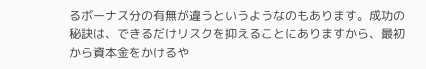るボーナス分の有無が違うというようなのもあります。成功の秘訣は、できるだけリスクを抑えることにありますから、最初から資本金をかけるや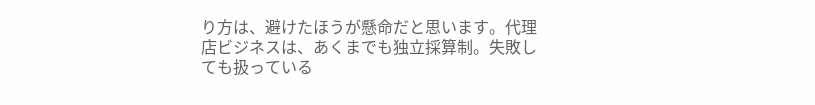り方は、避けたほうが懸命だと思います。代理店ビジネスは、あくまでも独立採算制。失敗しても扱っている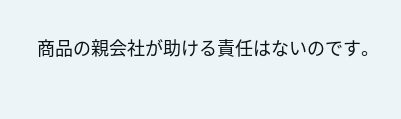商品の親会社が助ける責任はないのです。